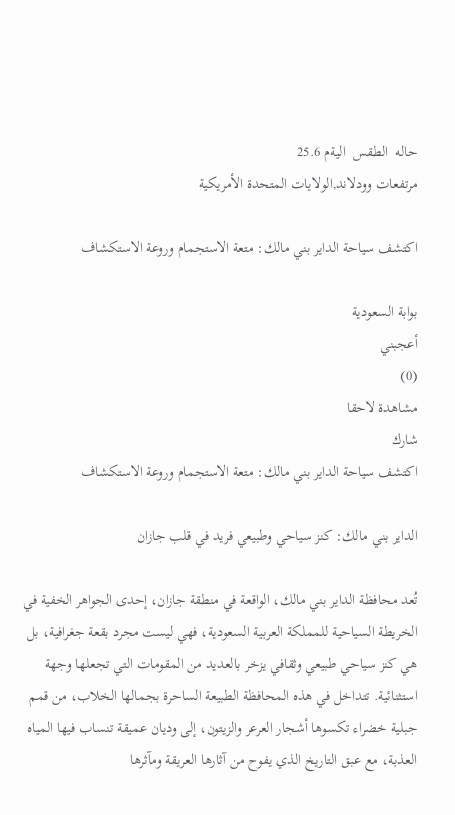حاله  الطقس  اليةم 25.6
مرتفعات وودلاند,الولايات المتحدة الأمريكية

اكتشف سياحة الداير بني مالك: متعة الاستجمام وروعة الاستكشاف

بوابة السعودية
أعجبني
(0)
مشاهدة لاحقا
شارك
اكتشف سياحة الداير بني مالك: متعة الاستجمام وروعة الاستكشاف

الداير بني مالك: كنز سياحي وطبيعي فريد في قلب جازان

تُعد محافظة الداير بني مالك، الواقعة في منطقة جازان، إحدى الجواهر الخفية في الخريطة السياحية للمملكة العربية السعودية، فهي ليست مجرد بقعة جغرافية، بل هي كنز سياحي طبيعي وثقافي يزخر بالعديد من المقومات التي تجعلها وجهة استثنائية. تتداخل في هذه المحافظة الطبيعة الساحرة بجمالها الخلاب، من قمم جبلية خضراء تكسوها أشجار العرعر والزيتون، إلى وديان عميقة تنساب فيها المياه العذبة، مع عبق التاريخ الذي يفوح من آثارها العريقة ومآثرها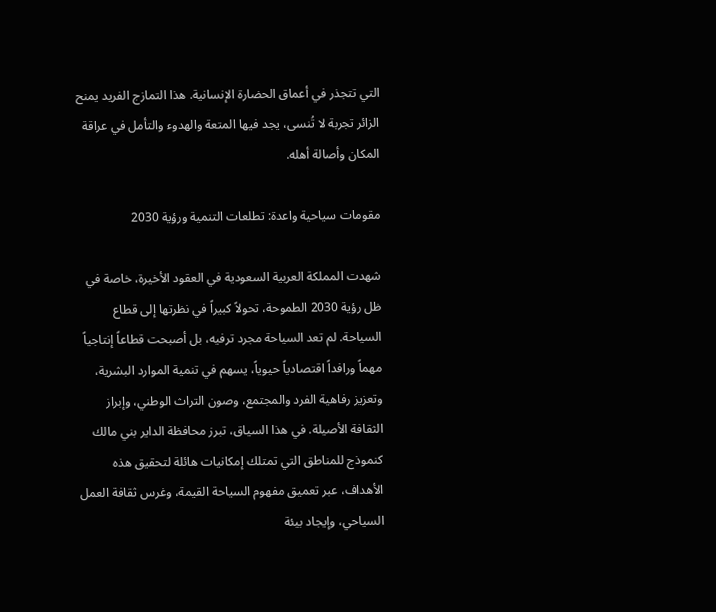التي تتجذر في أعماق الحضارة الإنسانية. هذا التمازج الفريد يمنح الزائر تجربة لا تُنسى، يجد فيها المتعة والهدوء والتأمل في عراقة المكان وأصالة أهله.

مقومات سياحية واعدة: تطلعات التنمية ورؤية 2030

شهدت المملكة العربية السعودية في العقود الأخيرة، خاصة في ظل رؤية 2030 الطموحة، تحولاً كبيراً في نظرتها إلى قطاع السياحة. لم تعد السياحة مجرد ترفيه، بل أصبحت قطاعاً إنتاجياً مهماً ورافداً اقتصادياً حيوياً، يسهم في تنمية الموارد البشرية، وتعزيز رفاهية الفرد والمجتمع، وصون التراث الوطني، وإبراز الثقافة الأصيلة. في هذا السياق، تبرز محافظة الداير بني مالك كنموذج للمناطق التي تمتلك إمكانيات هائلة لتحقيق هذه الأهداف، عبر تعميق مفهوم السياحة القيمة، وغرس ثقافة العمل السياحي، وإيجاد بيئة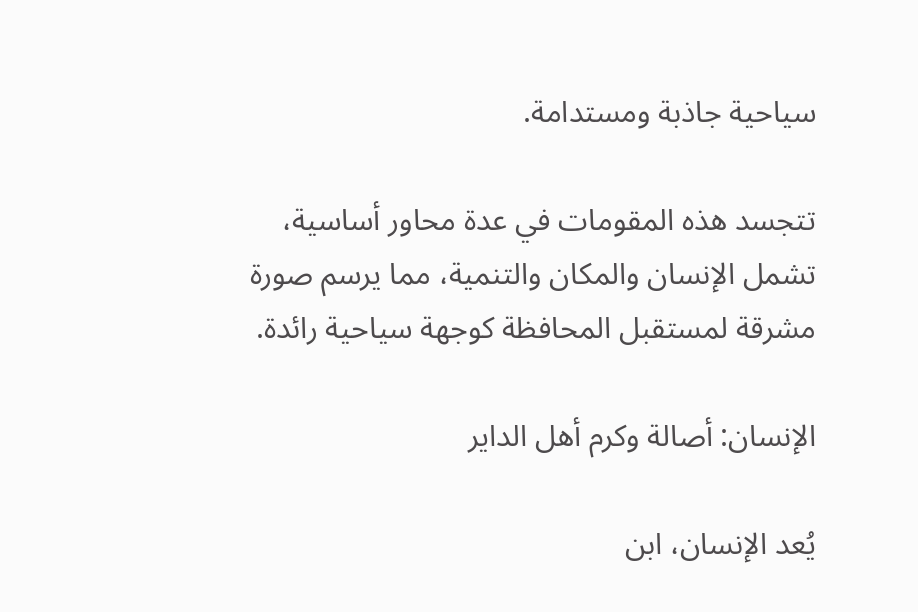سياحية جاذبة ومستدامة.

تتجسد هذه المقومات في عدة محاور أساسية، تشمل الإنسان والمكان والتنمية، مما يرسم صورة مشرقة لمستقبل المحافظة كوجهة سياحية رائدة.

الإنسان: أصالة وكرم أهل الداير

يُعد الإنسان، ابن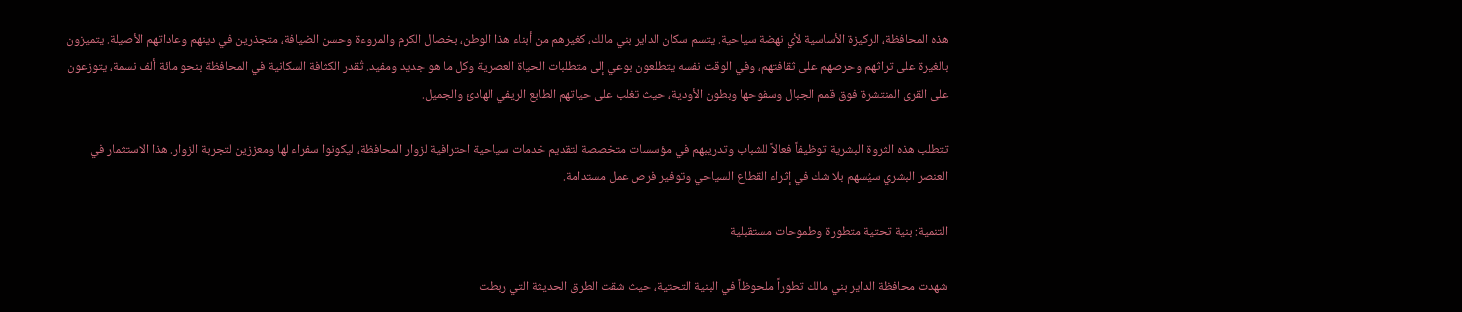هذه المحافظة، الركيزة الأساسية لأي نهضة سياحية. يتسم سكان الداير بني مالك، كغيرهم من أبناء هذا الوطن، بخصال الكرم والمروءة وحسن الضيافة، متجذرين في دينهم وعاداتهم الأصيلة. يتميزون بالغيرة على تراثهم وحرصهم على ثقافتهم، وفي الوقت نفسه يتطلعون بوعي إلى متطلبات الحياة العصرية وكل ما هو جديد ومفيد. تُقدر الكثافة السكانية في المحافظة بنحو مائة ألف نسمة، يتوزعون على القرى المنتشرة فوق قمم الجبال وسفوحها وبطون الأودية، حيث تغلب على حياتهم الطابع الريفي الهادئ والجميل.

تتطلب هذه الثروة البشرية توظيفاً فعالاً للشباب وتدريبهم في مؤسسات متخصصة لتقديم خدمات سياحية احترافية لزوار المحافظة، ليكونوا سفراء لها ومعززين لتجربة الزوار. هذا الاستثمار في العنصر البشري سيُسهم بلا شك في إثراء القطاع السياحي وتوفير فرص عمل مستدامة.

التنمية: بنية تحتية متطورة وطموحات مستقبلية

شهدت محافظة الداير بني مالك تطوراً ملحوظاً في البنية التحتية، حيث شقت الطرق الحديثة التي ربطت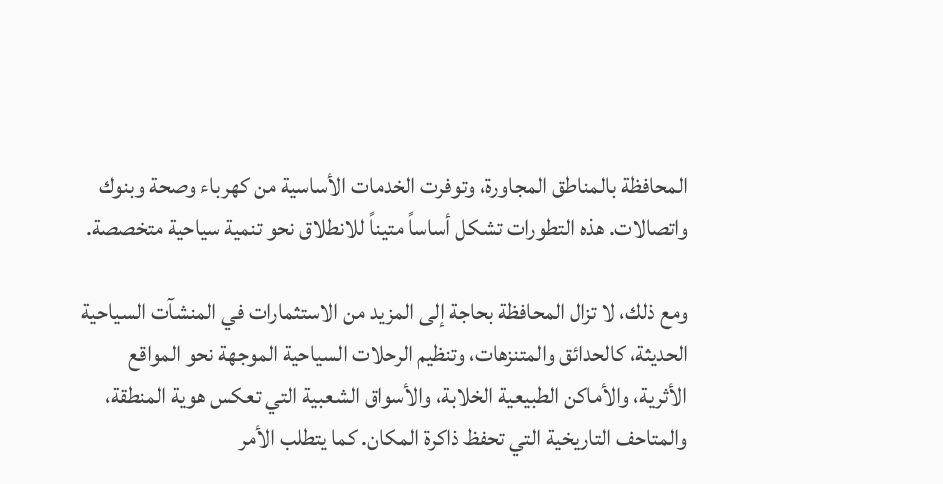المحافظة بالمناطق المجاورة، وتوفرت الخدمات الأساسية من كهرباء وصحة وبنوك واتصالات. هذه التطورات تشكل أساساً متيناً للانطلاق نحو تنمية سياحية متخصصة.

ومع ذلك، لا تزال المحافظة بحاجة إلى المزيد من الاستثمارات في المنشآت السياحية الحديثة، كالحدائق والمتنزهات، وتنظيم الرحلات السياحية الموجهة نحو المواقع الأثرية، والأماكن الطبيعية الخلابة، والأسواق الشعبية التي تعكس هوية المنطقة، والمتاحف التاريخية التي تحفظ ذاكرة المكان. كما يتطلب الأمر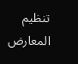تنظيم المعارض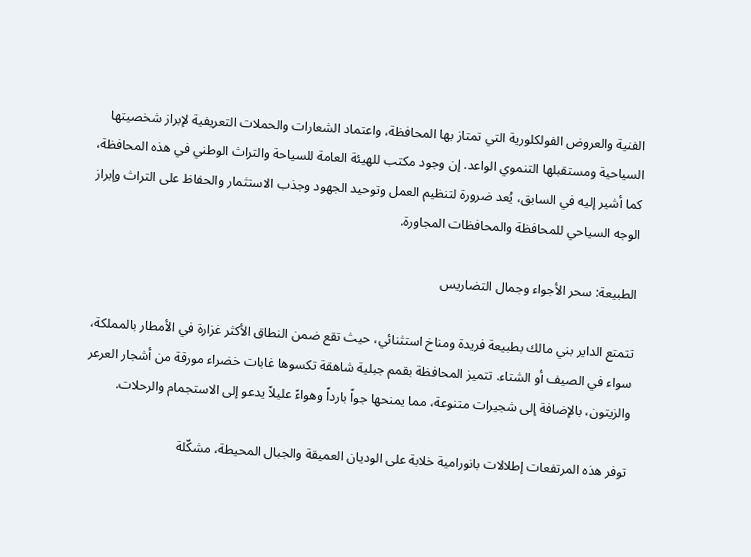الفنية والعروض الفولكلورية التي تمتاز بها المحافظة، واعتماد الشعارات والحملات التعريفية لإبراز شخصيتها السياحية ومستقبلها التنموي الواعد. إن وجود مكتب للهيئة العامة للسياحة والتراث الوطني في هذه المحافظة، كما أشير إليه في السابق، يُعد ضرورة لتنظيم العمل وتوحيد الجهود وجذب الاستثمار والحفاظ على التراث وإبراز الوجه السياحي للمحافظة والمحافظات المجاورة.

الطبيعة: سحر الأجواء وجمال التضاريس

تتمتع الداير بني مالك بطبيعة فريدة ومناخ استثنائي، حيث تقع ضمن النطاق الأكثر غزارة في الأمطار بالمملكة، سواء في الصيف أو الشتاء. تتميز المحافظة بقمم جبلية شاهقة تكسوها غابات خضراء مورقة من أشجار العرعر والزيتون، بالإضافة إلى شجيرات متنوعة، مما يمنحها جواً بارداً وهواءً عليلاً يدعو إلى الاستجمام والرحلات.

توفر هذه المرتفعات إطلالات بانورامية خلابة على الوديان العميقة والجبال المحيطة، مشكّلة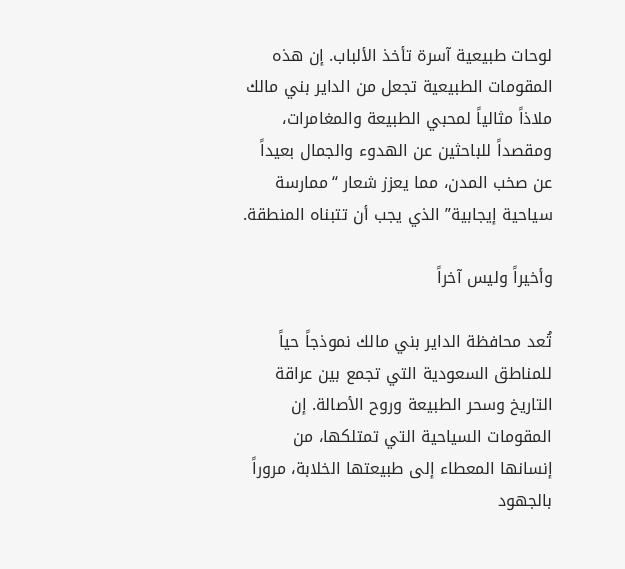لوحات طبيعية آسرة تأخذ الألباب. إن هذه المقومات الطبيعية تجعل من الداير بني مالك ملاذاً مثالياً لمحبي الطبيعة والمغامرات، ومقصداً للباحثين عن الهدوء والجمال بعيداً عن صخب المدن، مما يعزز شعار “ممارسة سياحية إيجابية” الذي يجب أن تتبناه المنطقة.

وأخيراً وليس آخراً

تُعد محافظة الداير بني مالك نموذجاً حياً للمناطق السعودية التي تجمع بين عراقة التاريخ وسحر الطبيعة وروح الأصالة. إن المقومات السياحية التي تمتلكها، من إنسانها المعطاء إلى طبيعتها الخلابة، مروراً بالجهود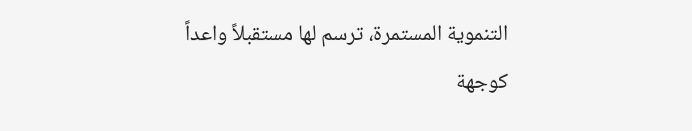التنموية المستمرة، ترسم لها مستقبلاً واعداً كوجهة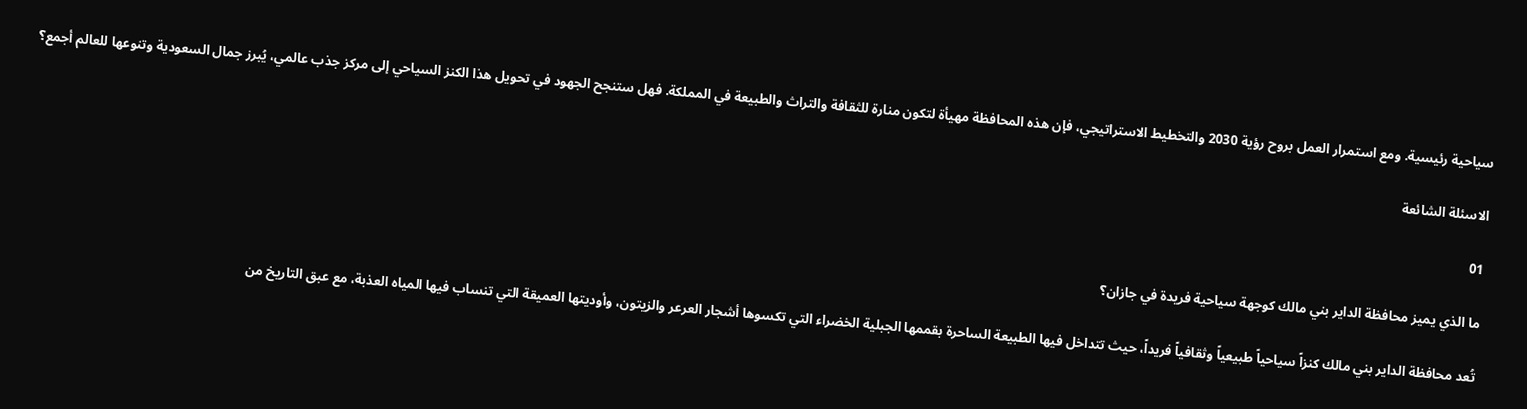سياحية رئيسية. ومع استمرار العمل بروح رؤية 2030 والتخطيط الاستراتيجي، فإن هذه المحافظة مهيأة لتكون منارة للثقافة والتراث والطبيعة في المملكة. فهل ستنجح الجهود في تحويل هذا الكنز السياحي إلى مركز جذب عالمي، يُبرز جمال السعودية وتنوعها للعالم أجمع؟

الاسئلة الشائعة

01

ما الذي يميز محافظة الداير بني مالك كوجهة سياحية فريدة في جازان؟

تُعد محافظة الداير بني مالك كنزاً سياحياً طبيعياً وثقافياً فريداً، حيث تتداخل فيها الطبيعة الساحرة بقممها الجبلية الخضراء التي تكسوها أشجار العرعر والزيتون، وأوديتها العميقة التي تنساب فيها المياه العذبة، مع عبق التاريخ من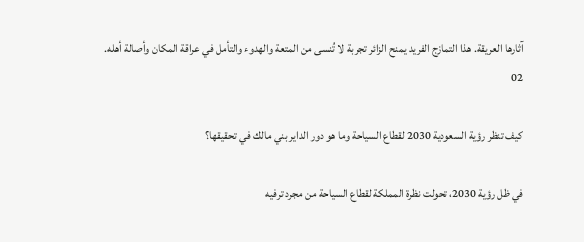آثارها العريقة. هذا التمازج الفريد يمنح الزائر تجربة لا تُنسى من المتعة والهدوء والتأمل في عراقة المكان وأصالة أهله.
02

كيف تنظر رؤية السعودية 2030 لقطاع السياحة وما هو دور الداير بني مالك في تحقيقها؟

في ظل رؤية 2030، تحولت نظرة المملكة لقطاع السياحة من مجرد ترفيه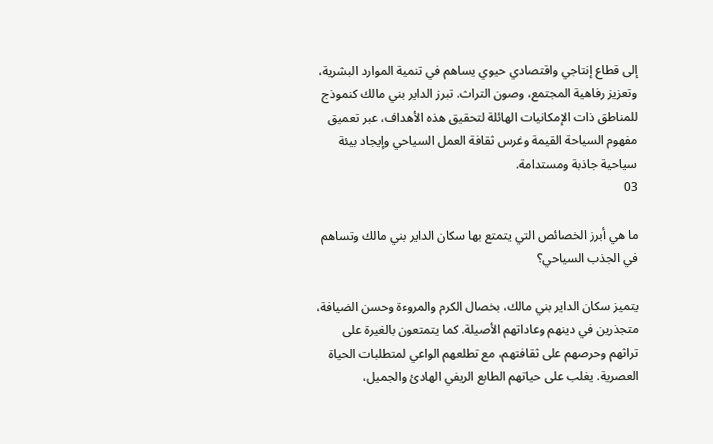إلى قطاع إنتاجي واقتصادي حيوي يساهم في تنمية الموارد البشرية، وتعزيز رفاهية المجتمع، وصون التراث. تبرز الداير بني مالك كنموذج للمناطق ذات الإمكانيات الهائلة لتحقيق هذه الأهداف، عبر تعميق مفهوم السياحة القيمة وغرس ثقافة العمل السياحي وإيجاد بيئة سياحية جاذبة ومستدامة.
03

ما هي أبرز الخصائص التي يتمتع بها سكان الداير بني مالك وتساهم في الجذب السياحي؟

يتميز سكان الداير بني مالك، بخصال الكرم والمروءة وحسن الضيافة، متجذرين في دينهم وعاداتهم الأصيلة. كما يتمتعون بالغيرة على تراثهم وحرصهم على ثقافتهم، مع تطلعهم الواعي لمتطلبات الحياة العصرية. يغلب على حياتهم الطابع الريفي الهادئ والجميل،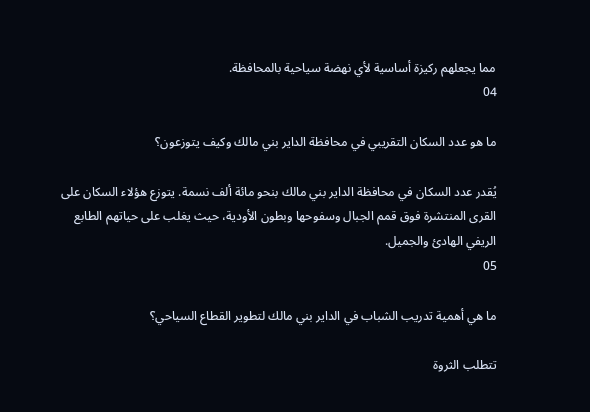مما يجعلهم ركيزة أساسية لأي نهضة سياحية بالمحافظة.
04

ما هو عدد السكان التقريبي في محافظة الداير بني مالك وكيف يتوزعون؟

يُقدر عدد السكان في محافظة الداير بني مالك بنحو مائة ألف نسمة. يتوزع هؤلاء السكان على القرى المنتشرة فوق قمم الجبال وسفوحها وبطون الأودية، حيث يغلب على حياتهم الطابع الريفي الهادئ والجميل.
05

ما هي أهمية تدريب الشباب في الداير بني مالك لتطوير القطاع السياحي؟

تتطلب الثروة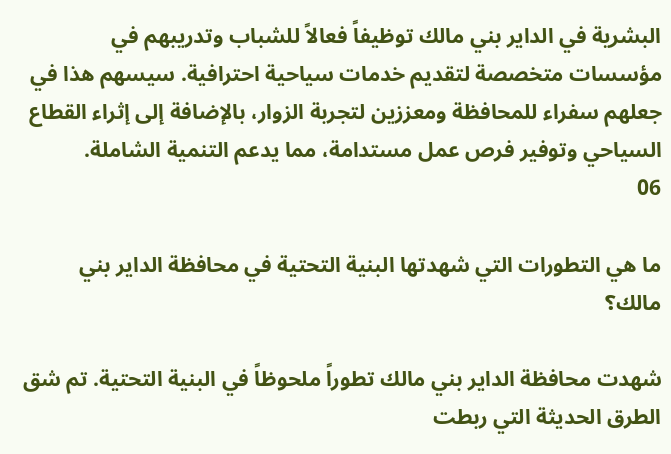البشرية في الداير بني مالك توظيفاً فعالاً للشباب وتدريبهم في مؤسسات متخصصة لتقديم خدمات سياحية احترافية. سيسهم هذا في جعلهم سفراء للمحافظة ومعززين لتجربة الزوار، بالإضافة إلى إثراء القطاع السياحي وتوفير فرص عمل مستدامة، مما يدعم التنمية الشاملة.
06

ما هي التطورات التي شهدتها البنية التحتية في محافظة الداير بني مالك؟

شهدت محافظة الداير بني مالك تطوراً ملحوظاً في البنية التحتية. تم شق الطرق الحديثة التي ربطت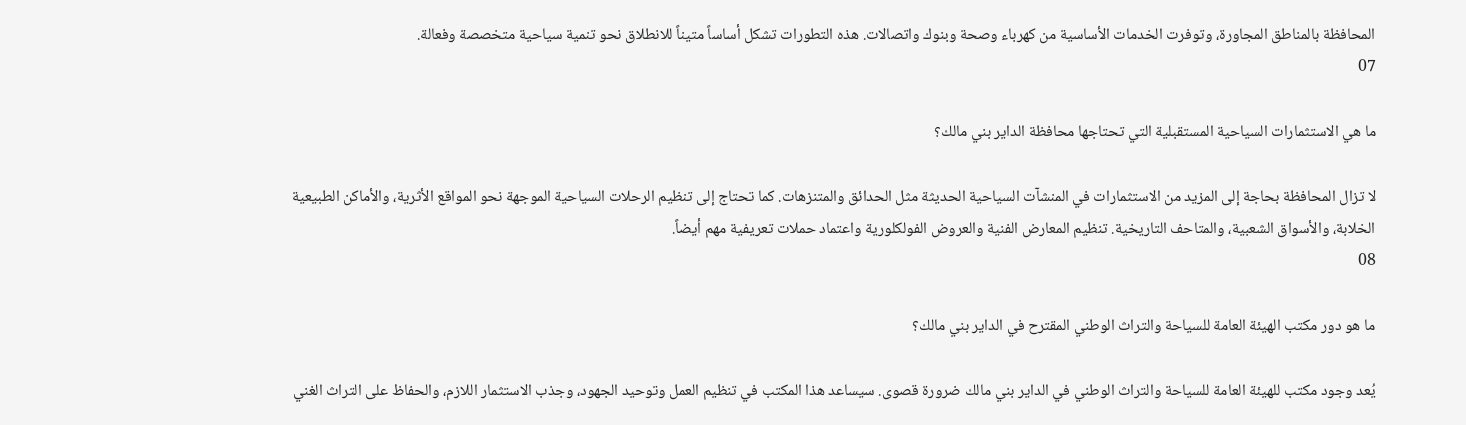المحافظة بالمناطق المجاورة، وتوفرت الخدمات الأساسية من كهرباء وصحة وبنوك واتصالات. هذه التطورات تشكل أساساً متيناً للانطلاق نحو تنمية سياحية متخصصة وفعالة.
07

ما هي الاستثمارات السياحية المستقبلية التي تحتاجها محافظة الداير بني مالك؟

لا تزال المحافظة بحاجة إلى المزيد من الاستثمارات في المنشآت السياحية الحديثة مثل الحدائق والمتنزهات. كما تحتاج إلى تنظيم الرحلات السياحية الموجهة نحو المواقع الأثرية، والأماكن الطبيعية الخلابة، والأسواق الشعبية، والمتاحف التاريخية. تنظيم المعارض الفنية والعروض الفولكلورية واعتماد حملات تعريفية مهم أيضاً.
08

ما هو دور مكتب الهيئة العامة للسياحة والتراث الوطني المقترح في الداير بني مالك؟

يُعد وجود مكتب للهيئة العامة للسياحة والتراث الوطني في الداير بني مالك ضرورة قصوى. سيساعد هذا المكتب في تنظيم العمل وتوحيد الجهود، وجذب الاستثمار اللازم، والحفاظ على التراث الغني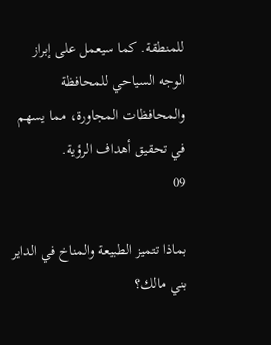للمنطقة. كما سيعمل على إبراز الوجه السياحي للمحافظة والمحافظات المجاورة، مما يسهم في تحقيق أهداف الرؤية.
09

بماذا تتميز الطبيعة والمناخ في الداير بني مالك؟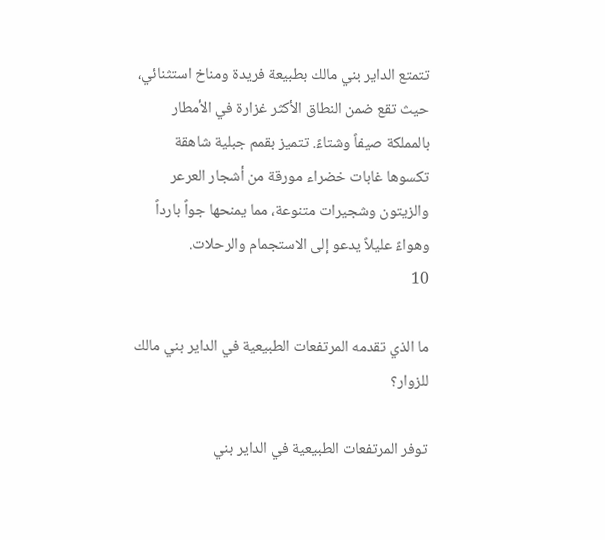تتمتع الداير بني مالك بطبيعة فريدة ومناخ استثنائي، حيث تقع ضمن النطاق الأكثر غزارة في الأمطار بالمملكة صيفاً وشتاءً. تتميز بقمم جبلية شاهقة تكسوها غابات خضراء مورقة من أشجار العرعر والزيتون وشجيرات متنوعة، مما يمنحها جواً بارداً وهواءً عليلاً يدعو إلى الاستجمام والرحلات.
10

ما الذي تقدمه المرتفعات الطبيعية في الداير بني مالك للزوار؟

توفر المرتفعات الطبيعية في الداير بني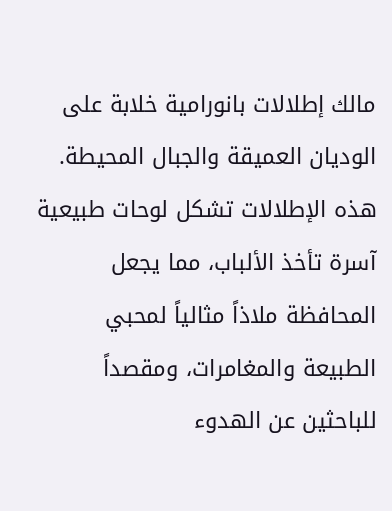مالك إطلالات بانورامية خلابة على الوديان العميقة والجبال المحيطة. هذه الإطلالات تشكل لوحات طبيعية آسرة تأخذ الألباب، مما يجعل المحافظة ملاذاً مثالياً لمحبي الطبيعة والمغامرات، ومقصداً للباحثين عن الهدوء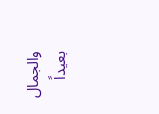والجمال بعيداً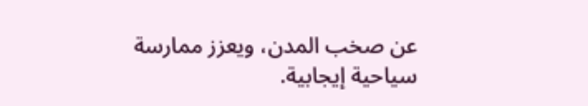عن صخب المدن، ويعزز ممارسة سياحية إيجابية.